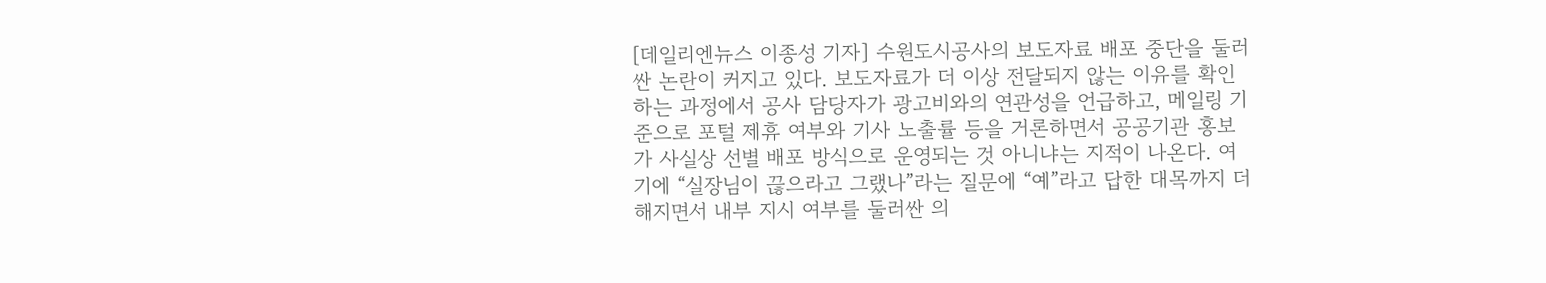[데일리엔뉴스 이종성 기자] 수원도시공사의 보도자료 배포 중단을 둘러싼 논란이 커지고 있다. 보도자료가 더 이상 전달되지 않는 이유를 확인하는 과정에서 공사 담당자가 광고비와의 연관성을 언급하고, 메일링 기준으로 포털 제휴 여부와 기사 노출률 등을 거론하면서 공공기관 홍보가 사실상 선별 배포 방식으로 운영되는 것 아니냐는 지적이 나온다. 여기에 “실장님이 끊으라고 그랬나”라는 질문에 “예”라고 답한 대목까지 더해지면서 내부 지시 여부를 둘러싼 의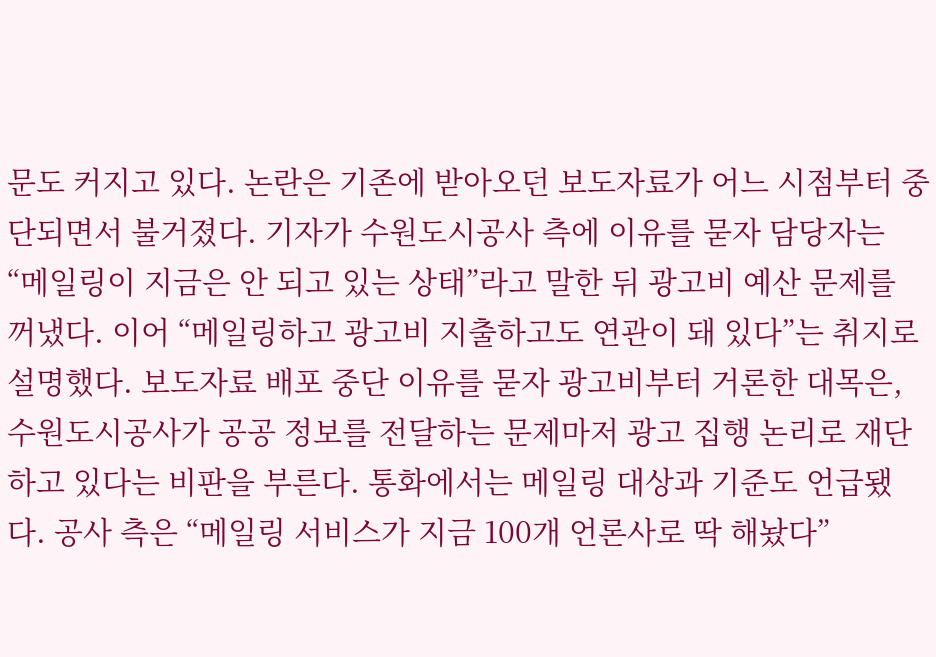문도 커지고 있다. 논란은 기존에 받아오던 보도자료가 어느 시점부터 중단되면서 불거졌다. 기자가 수원도시공사 측에 이유를 묻자 담당자는 “메일링이 지금은 안 되고 있는 상태”라고 말한 뒤 광고비 예산 문제를 꺼냈다. 이어 “메일링하고 광고비 지출하고도 연관이 돼 있다”는 취지로 설명했다. 보도자료 배포 중단 이유를 묻자 광고비부터 거론한 대목은, 수원도시공사가 공공 정보를 전달하는 문제마저 광고 집행 논리로 재단하고 있다는 비판을 부른다. 통화에서는 메일링 대상과 기준도 언급됐다. 공사 측은 “메일링 서비스가 지금 100개 언론사로 딱 해놨다”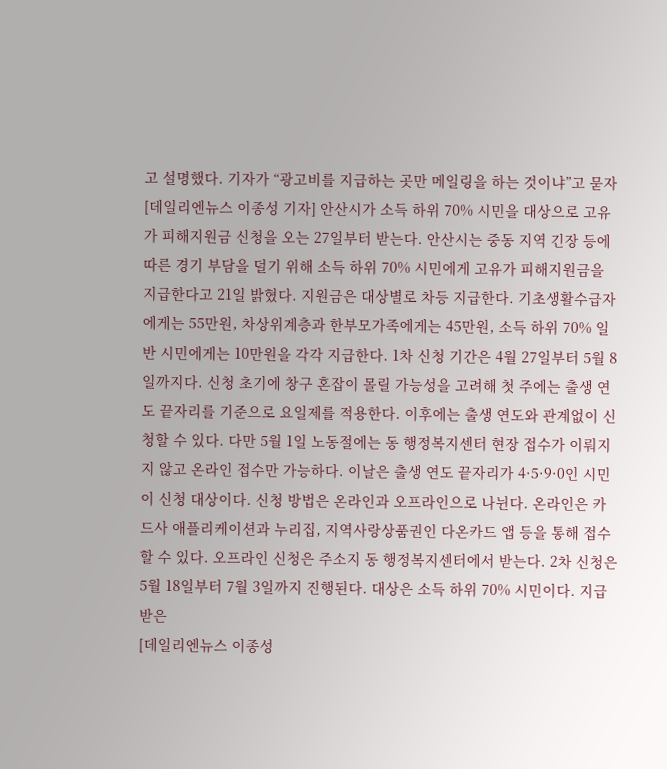고 설명했다. 기자가 “광고비를 지급하는 곳만 메일링을 하는 것이냐”고 묻자
[데일리엔뉴스 이종성 기자] 안산시가 소득 하위 70% 시민을 대상으로 고유가 피해지원금 신청을 오는 27일부터 받는다. 안산시는 중동 지역 긴장 등에 따른 경기 부담을 덜기 위해 소득 하위 70% 시민에게 고유가 피해지원금을 지급한다고 21일 밝혔다. 지원금은 대상별로 차등 지급한다. 기초생활수급자에게는 55만원, 차상위계층과 한부모가족에게는 45만원, 소득 하위 70% 일반 시민에게는 10만원을 각각 지급한다. 1차 신청 기간은 4월 27일부터 5월 8일까지다. 신청 초기에 창구 혼잡이 몰릴 가능성을 고려해 첫 주에는 출생 연도 끝자리를 기준으로 요일제를 적용한다. 이후에는 출생 연도와 관계없이 신청할 수 있다. 다만 5월 1일 노동절에는 동 행정복지센터 현장 접수가 이뤄지지 않고 온라인 접수만 가능하다. 이날은 출생 연도 끝자리가 4·5·9·0인 시민이 신청 대상이다. 신청 방법은 온라인과 오프라인으로 나뉜다. 온라인은 카드사 애플리케이션과 누리집, 지역사랑상품권인 다온카드 앱 등을 통해 접수할 수 있다. 오프라인 신청은 주소지 동 행정복지센터에서 받는다. 2차 신청은 5월 18일부터 7월 3일까지 진행된다. 대상은 소득 하위 70% 시민이다. 지급받은
[데일리엔뉴스 이종성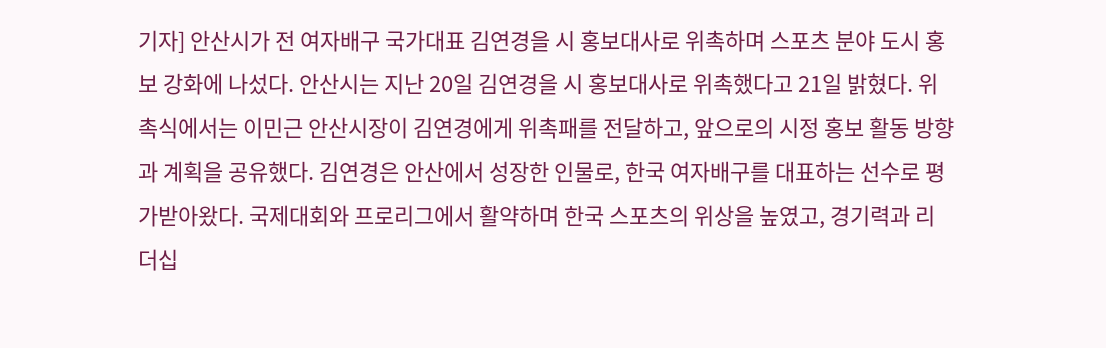기자] 안산시가 전 여자배구 국가대표 김연경을 시 홍보대사로 위촉하며 스포츠 분야 도시 홍보 강화에 나섰다. 안산시는 지난 20일 김연경을 시 홍보대사로 위촉했다고 21일 밝혔다. 위촉식에서는 이민근 안산시장이 김연경에게 위촉패를 전달하고, 앞으로의 시정 홍보 활동 방향과 계획을 공유했다. 김연경은 안산에서 성장한 인물로, 한국 여자배구를 대표하는 선수로 평가받아왔다. 국제대회와 프로리그에서 활약하며 한국 스포츠의 위상을 높였고, 경기력과 리더십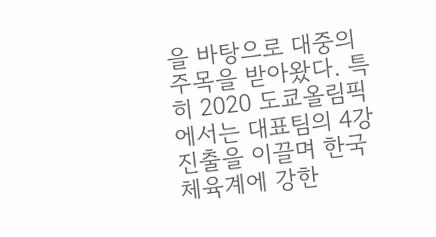을 바탕으로 대중의 주목을 받아왔다. 특히 2020 도쿄올림픽에서는 대표팀의 4강 진출을 이끌며 한국 체육계에 강한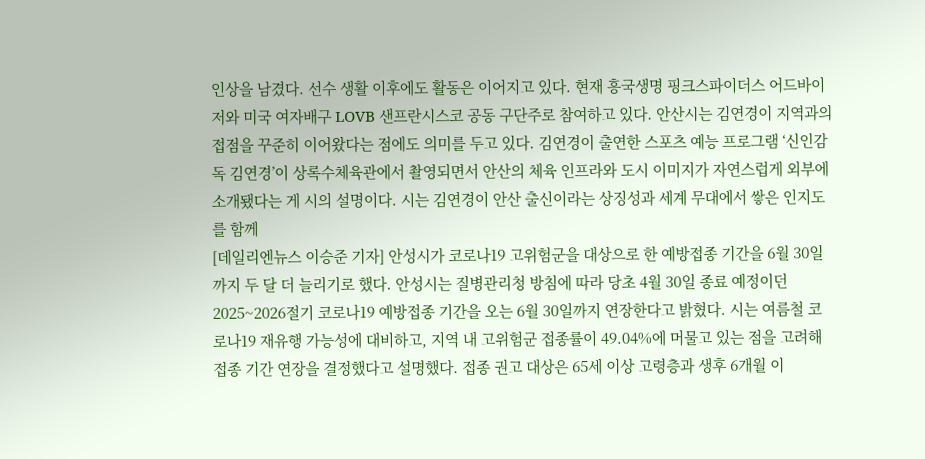인상을 남겼다. 선수 생활 이후에도 활동은 이어지고 있다. 현재 흥국생명 핑크스파이더스 어드바이저와 미국 여자배구 LOVB 샌프란시스코 공동 구단주로 참여하고 있다. 안산시는 김연경이 지역과의 접점을 꾸준히 이어왔다는 점에도 의미를 두고 있다. 김연경이 출연한 스포츠 예능 프로그램 ‘신인감독 김연경’이 상록수체육관에서 촬영되면서 안산의 체육 인프라와 도시 이미지가 자연스럽게 외부에 소개됐다는 게 시의 설명이다. 시는 김연경이 안산 출신이라는 상징성과 세계 무대에서 쌓은 인지도를 함께
[데일리엔뉴스 이승준 기자] 안성시가 코로나19 고위험군을 대상으로 한 예방접종 기간을 6월 30일까지 두 달 더 늘리기로 했다. 안성시는 질병관리청 방침에 따라 당초 4월 30일 종료 예정이던 2025~2026절기 코로나19 예방접종 기간을 오는 6월 30일까지 연장한다고 밝혔다. 시는 여름철 코로나19 재유행 가능성에 대비하고, 지역 내 고위험군 접종률이 49.04%에 머물고 있는 점을 고려해 접종 기간 연장을 결정했다고 설명했다. 접종 권고 대상은 65세 이상 고령층과 생후 6개월 이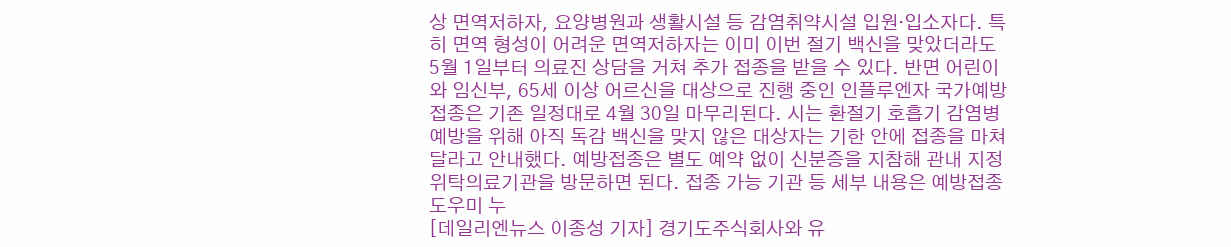상 면역저하자, 요양병원과 생활시설 등 감염취약시설 입원·입소자다. 특히 면역 형성이 어려운 면역저하자는 이미 이번 절기 백신을 맞았더라도 5월 1일부터 의료진 상담을 거쳐 추가 접종을 받을 수 있다. 반면 어린이와 임신부, 65세 이상 어르신을 대상으로 진행 중인 인플루엔자 국가예방접종은 기존 일정대로 4월 30일 마무리된다. 시는 환절기 호흡기 감염병 예방을 위해 아직 독감 백신을 맞지 않은 대상자는 기한 안에 접종을 마쳐달라고 안내했다. 예방접종은 별도 예약 없이 신분증을 지참해 관내 지정 위탁의료기관을 방문하면 된다. 접종 가능 기관 등 세부 내용은 예방접종도우미 누
[데일리엔뉴스 이종성 기자] 경기도주식회사와 유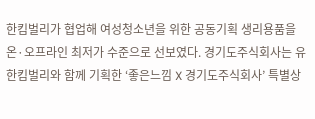한킴벌리가 협업해 여성청소년을 위한 공동기획 생리용품을 온·오프라인 최저가 수준으로 선보였다. 경기도주식회사는 유한킴벌리와 함께 기획한 ‘좋은느낌 X 경기도주식회사’ 특별상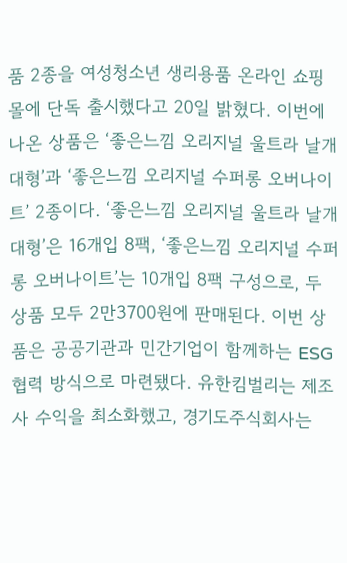품 2종을 여성청소년 생리용품 온라인 쇼핑몰에 단독 출시했다고 20일 밝혔다. 이번에 나온 상품은 ‘좋은느낌 오리지널 울트라 날개 대형’과 ‘좋은느낌 오리지널 수퍼롱 오버나이트’ 2종이다. ‘좋은느낌 오리지널 울트라 날개 대형’은 16개입 8팩, ‘좋은느낌 오리지널 수퍼롱 오버나이트’는 10개입 8팩 구성으로, 두 상품 모두 2만3700원에 판매된다. 이번 상품은 공공기관과 민간기업이 함께하는 ESG 협력 방식으로 마련됐다. 유한킴벌리는 제조사 수익을 최소화했고, 경기도주식회사는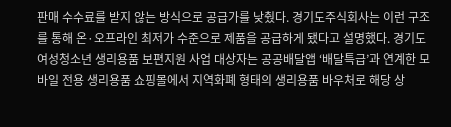판매 수수료를 받지 않는 방식으로 공급가를 낮췄다. 경기도주식회사는 이런 구조를 통해 온·오프라인 최저가 수준으로 제품을 공급하게 됐다고 설명했다. 경기도 여성청소년 생리용품 보편지원 사업 대상자는 공공배달앱 ‘배달특급’과 연계한 모바일 전용 생리용품 쇼핑몰에서 지역화폐 형태의 생리용품 바우처로 해당 상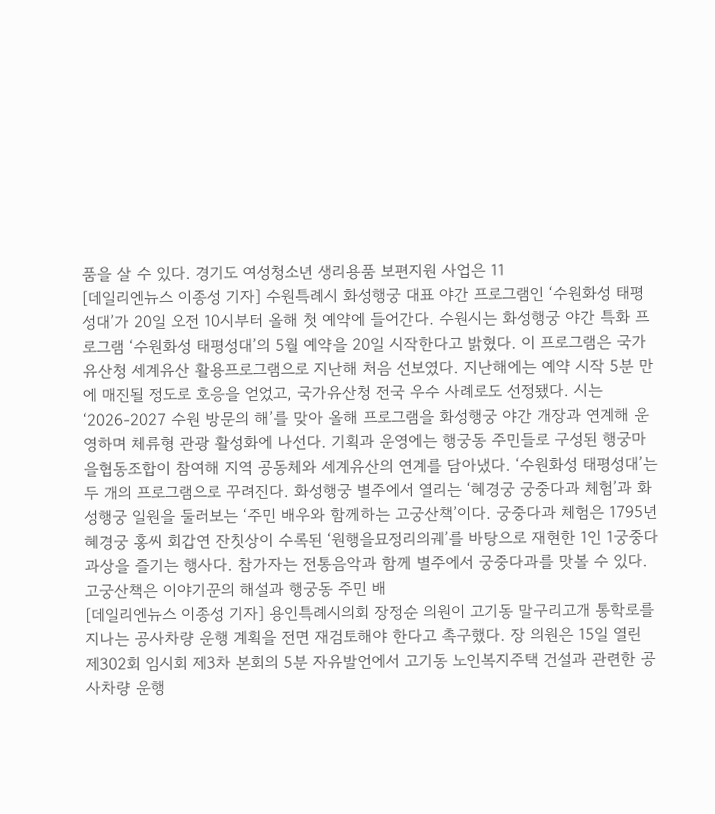품을 살 수 있다. 경기도 여성청소년 생리용품 보편지원 사업은 11
[데일리엔뉴스 이종성 기자] 수원특례시 화성행궁 대표 야간 프로그램인 ‘수원화성 태평성대’가 20일 오전 10시부터 올해 첫 예약에 들어간다. 수원시는 화성행궁 야간 특화 프로그램 ‘수원화성 태평성대’의 5월 예약을 20일 시작한다고 밝혔다. 이 프로그램은 국가유산청 세계유산 활용프로그램으로 지난해 처음 선보였다. 지난해에는 예약 시작 5분 만에 매진될 정도로 호응을 얻었고, 국가유산청 전국 우수 사례로도 선정됐다. 시는 ‘2026-2027 수원 방문의 해’를 맞아 올해 프로그램을 화성행궁 야간 개장과 연계해 운영하며 체류형 관광 활성화에 나선다. 기획과 운영에는 행궁동 주민들로 구성된 행궁마을협동조합이 참여해 지역 공동체와 세계유산의 연계를 담아냈다. ‘수원화성 태평성대’는 두 개의 프로그램으로 꾸려진다. 화성행궁 별주에서 열리는 ‘혜경궁 궁중다과 체험’과 화성행궁 일원을 둘러보는 ‘주민 배우와 함께하는 고궁산책’이다. 궁중다과 체험은 1795년 혜경궁 홍씨 회갑연 잔칫상이 수록된 ‘원행을묘정리의궤’를 바탕으로 재현한 1인 1궁중다과상을 즐기는 행사다. 참가자는 전통음악과 함께 별주에서 궁중다과를 맛볼 수 있다. 고궁산책은 이야기꾼의 해설과 행궁동 주민 배
[데일리엔뉴스 이종성 기자] 용인특례시의회 장정순 의원이 고기동 말구리고개 통학로를 지나는 공사차량 운행 계획을 전면 재검토해야 한다고 촉구했다. 장 의원은 15일 열린 제302회 임시회 제3차 본회의 5분 자유발언에서 고기동 노인복지주택 건설과 관련한 공사차량 운행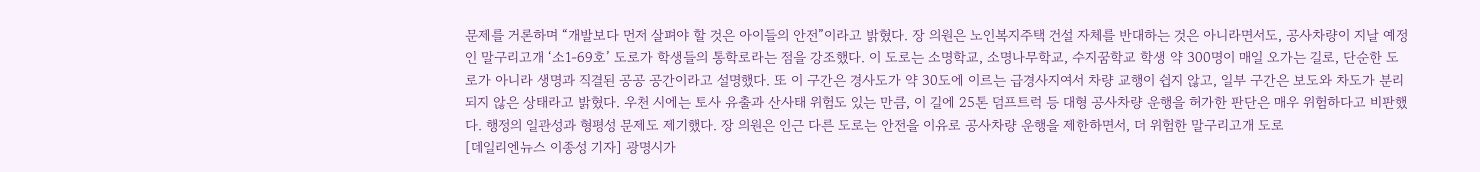문제를 거론하며 “개발보다 먼저 살펴야 할 것은 아이들의 안전”이라고 밝혔다. 장 의원은 노인복지주택 건설 자체를 반대하는 것은 아니라면서도, 공사차량이 지날 예정인 말구리고개 ‘소1-69호’ 도로가 학생들의 통학로라는 점을 강조했다. 이 도로는 소명학교, 소명나무학교, 수지꿈학교 학생 약 300명이 매일 오가는 길로, 단순한 도로가 아니라 생명과 직결된 공공 공간이라고 설명했다. 또 이 구간은 경사도가 약 30도에 이르는 급경사지여서 차량 교행이 쉽지 않고, 일부 구간은 보도와 차도가 분리되지 않은 상태라고 밝혔다. 우천 시에는 토사 유출과 산사태 위험도 있는 만큼, 이 길에 25톤 덤프트럭 등 대형 공사차량 운행을 허가한 판단은 매우 위험하다고 비판했다. 행정의 일관성과 형평성 문제도 제기했다. 장 의원은 인근 다른 도로는 안전을 이유로 공사차량 운행을 제한하면서, 더 위험한 말구리고개 도로
[데일리엔뉴스 이종성 기자] 광명시가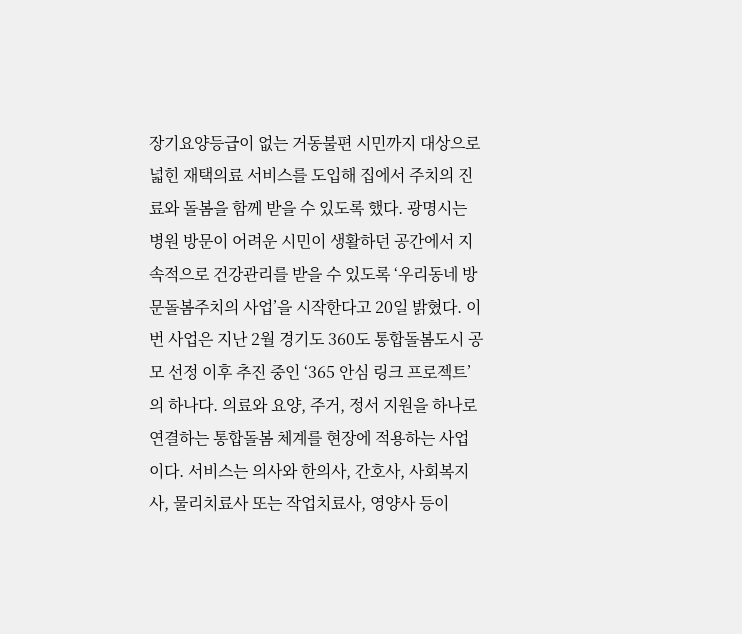장기요양등급이 없는 거동불편 시민까지 대상으로 넓힌 재택의료 서비스를 도입해 집에서 주치의 진료와 돌봄을 함께 받을 수 있도록 했다. 광명시는 병원 방문이 어려운 시민이 생활하던 공간에서 지속적으로 건강관리를 받을 수 있도록 ‘우리동네 방문돌봄주치의 사업’을 시작한다고 20일 밝혔다. 이번 사업은 지난 2월 경기도 360도 통합돌봄도시 공모 선정 이후 추진 중인 ‘365 안심 링크 프로젝트’의 하나다. 의료와 요양, 주거, 정서 지원을 하나로 연결하는 통합돌봄 체계를 현장에 적용하는 사업이다. 서비스는 의사와 한의사, 간호사, 사회복지사, 물리치료사 또는 작업치료사, 영양사 등이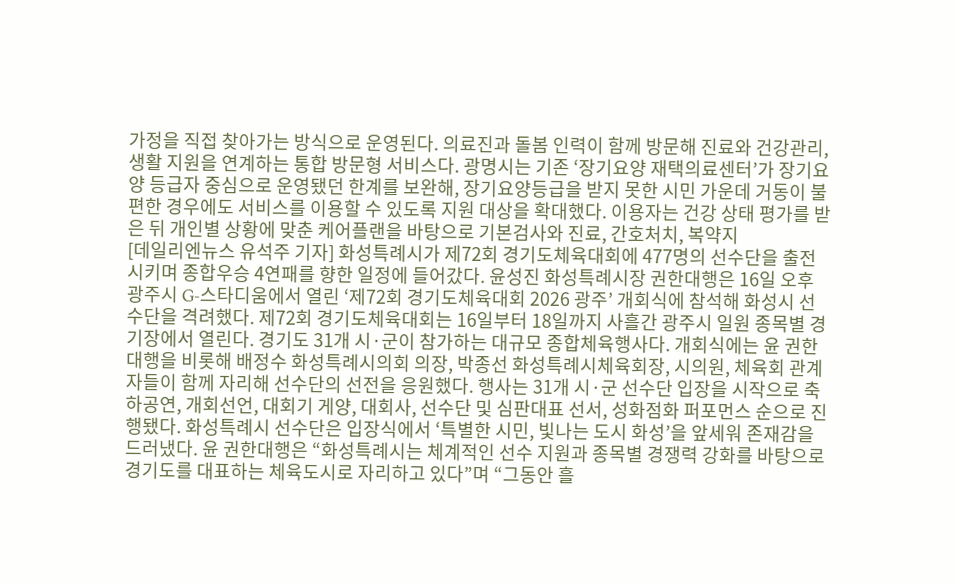가정을 직접 찾아가는 방식으로 운영된다. 의료진과 돌봄 인력이 함께 방문해 진료와 건강관리, 생활 지원을 연계하는 통합 방문형 서비스다. 광명시는 기존 ‘장기요양 재택의료센터’가 장기요양 등급자 중심으로 운영됐던 한계를 보완해, 장기요양등급을 받지 못한 시민 가운데 거동이 불편한 경우에도 서비스를 이용할 수 있도록 지원 대상을 확대했다. 이용자는 건강 상태 평가를 받은 뒤 개인별 상황에 맞춘 케어플랜을 바탕으로 기본검사와 진료, 간호처치, 복약지
[데일리엔뉴스 유석주 기자] 화성특례시가 제72회 경기도체육대회에 477명의 선수단을 출전시키며 종합우승 4연패를 향한 일정에 들어갔다. 윤성진 화성특례시장 권한대행은 16일 오후 광주시 G-스타디움에서 열린 ‘제72회 경기도체육대회 2026 광주’ 개회식에 참석해 화성시 선수단을 격려했다. 제72회 경기도체육대회는 16일부터 18일까지 사흘간 광주시 일원 종목별 경기장에서 열린다. 경기도 31개 시·군이 참가하는 대규모 종합체육행사다. 개회식에는 윤 권한대행을 비롯해 배정수 화성특례시의회 의장, 박종선 화성특례시체육회장, 시의원, 체육회 관계자들이 함께 자리해 선수단의 선전을 응원했다. 행사는 31개 시·군 선수단 입장을 시작으로 축하공연, 개회선언, 대회기 게양, 대회사, 선수단 및 심판대표 선서, 성화점화 퍼포먼스 순으로 진행됐다. 화성특례시 선수단은 입장식에서 ‘특별한 시민, 빛나는 도시 화성’을 앞세워 존재감을 드러냈다. 윤 권한대행은 “화성특례시는 체계적인 선수 지원과 종목별 경쟁력 강화를 바탕으로 경기도를 대표하는 체육도시로 자리하고 있다”며 “그동안 흘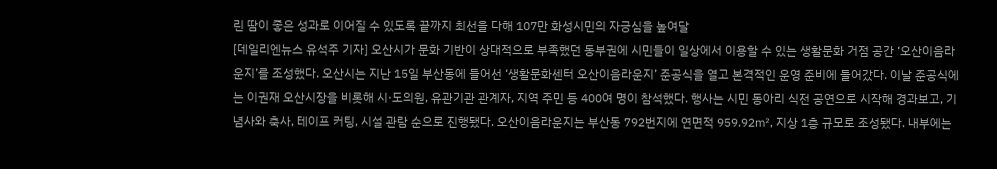린 땀이 좋은 성과로 이어질 수 있도록 끝까지 최선을 다해 107만 화성시민의 자긍심을 높여달
[데일리엔뉴스 유석주 기자] 오산시가 문화 기반이 상대적으로 부족했던 동부권에 시민들이 일상에서 이용할 수 있는 생활문화 거점 공간 ‘오산이음라운지’를 조성했다. 오산시는 지난 15일 부산동에 들어선 ‘생활문화센터 오산이음라운지’ 준공식을 열고 본격적인 운영 준비에 들어갔다. 이날 준공식에는 이권재 오산시장을 비롯해 시·도의원, 유관기관 관계자, 지역 주민 등 400여 명이 참석했다. 행사는 시민 동아리 식전 공연으로 시작해 경과보고, 기념사와 축사, 테이프 커팅, 시설 관람 순으로 진행됐다. 오산이음라운지는 부산동 792번지에 연면적 959.92㎡, 지상 1층 규모로 조성됐다. 내부에는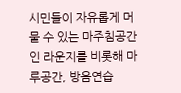시민들이 자유롭게 머물 수 있는 마주침공간인 라운지를 비롯해 마루공간, 방음연습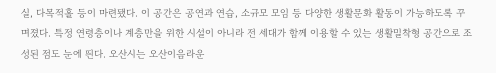실, 다목적홀 등이 마련됐다. 이 공간은 공연과 연습, 소규모 모임 등 다양한 생활문화 활동이 가능하도록 꾸며졌다. 특정 연령층이나 계층만을 위한 시설이 아니라 전 세대가 함께 이용할 수 있는 생활밀착형 공간으로 조성된 점도 눈에 띈다. 오산시는 오산이음라운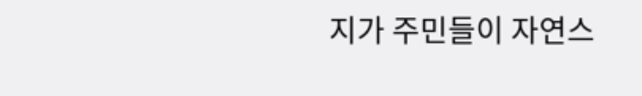지가 주민들이 자연스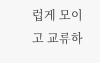럽게 모이고 교류하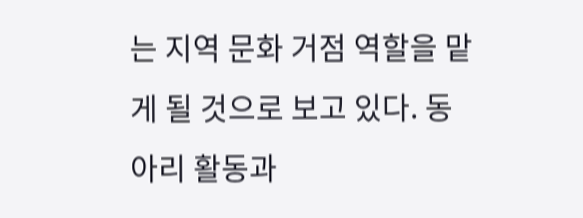는 지역 문화 거점 역할을 맡게 될 것으로 보고 있다. 동아리 활동과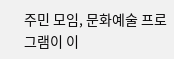주민 모임, 문화예술 프로그램이 이